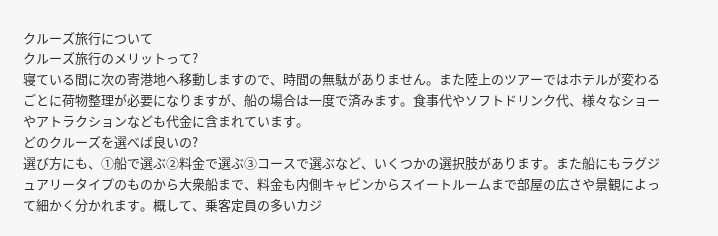クルーズ旅行について
クルーズ旅行のメリットって?
寝ている間に次の寄港地へ移動しますので、時間の無駄がありません。また陸上のツアーではホテルが変わるごとに荷物整理が必要になりますが、船の場合は一度で済みます。食事代やソフトドリンク代、様々なショーやアトラクションなども代金に含まれています。
どのクルーズを選べば良いの?
選び方にも、①船で選ぶ②料金で選ぶ③コースで選ぶなど、いくつかの選択肢があります。また船にもラグジュアリータイプのものから大衆船まで、料金も内側キャビンからスイートルームまで部屋の広さや景観によって細かく分かれます。概して、乗客定員の多いカジ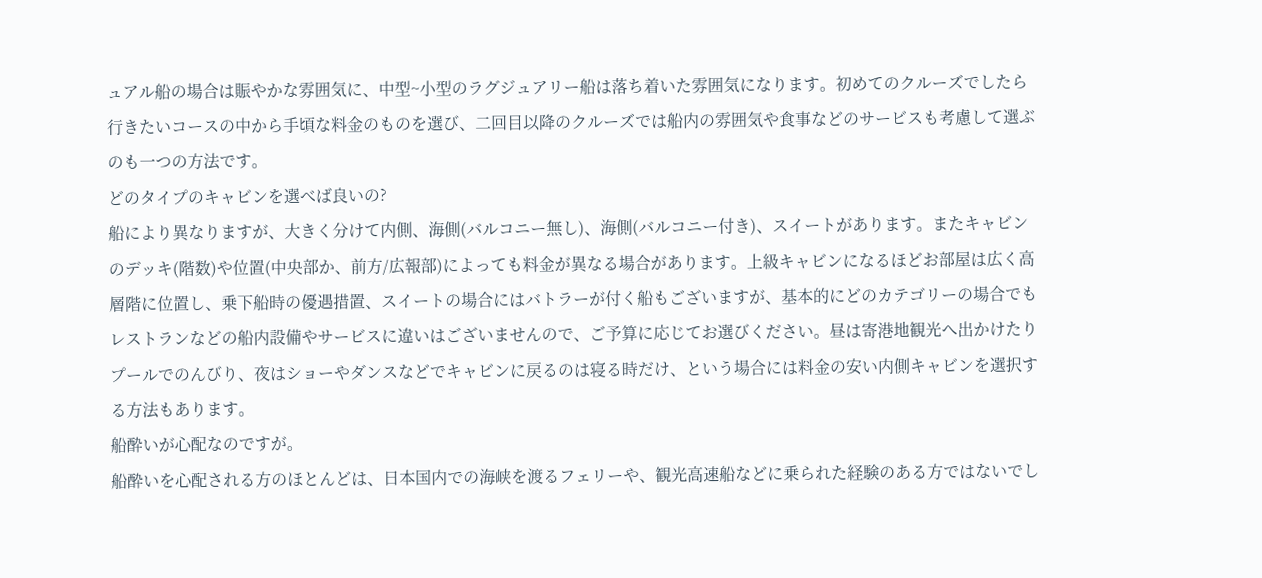ュアル船の場合は賑やかな雰囲気に、中型~小型のラグジュアリー船は落ち着いた雰囲気になります。初めてのクルーズでしたら行きたいコースの中から手頃な料金のものを選び、二回目以降のクルーズでは船内の雰囲気や食事などのサービスも考慮して選ぶのも一つの方法です。
どのタイプのキャビンを選べば良いの?
船により異なりますが、大きく分けて内側、海側(バルコニー無し)、海側(バルコニー付き)、スイートがあります。またキャビンのデッキ(階数)や位置(中央部か、前方/広報部)によっても料金が異なる場合があります。上級キャビンになるほどお部屋は広く高層階に位置し、乗下船時の優遇措置、スイートの場合にはバトラーが付く船もございますが、基本的にどのカテゴリーの場合でもレストランなどの船内設備やサービスに違いはございませんので、ご予算に応じてお選びください。昼は寄港地観光へ出かけたりプールでのんびり、夜はショーやダンスなどでキャビンに戻るのは寝る時だけ、という場合には料金の安い内側キャビンを選択する方法もあります。
船酔いが心配なのですが。
船酔いを心配される方のほとんどは、日本国内での海峡を渡るフェリーや、観光高速船などに乗られた経験のある方ではないでし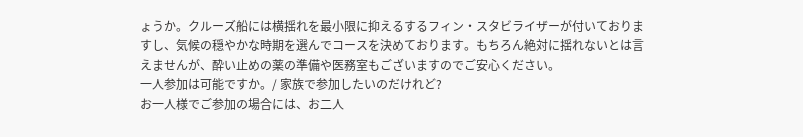ょうか。クルーズ船には横揺れを最小限に抑えるするフィン・スタビライザーが付いておりますし、気候の穏やかな時期を選んでコースを決めております。もちろん絶対に揺れないとは言えませんが、酔い止めの薬の準備や医務室もございますのでご安心ください。
一人参加は可能ですか。/ 家族で参加したいのだけれど?
お一人様でご参加の場合には、お二人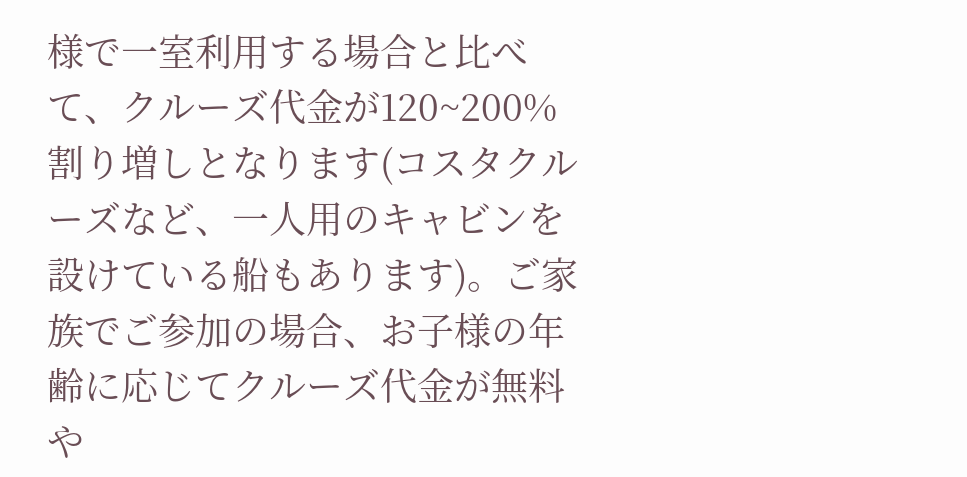様で一室利用する場合と比べて、クルーズ代金が120~200%割り増しとなります(コスタクルーズなど、一人用のキャビンを設けている船もあります)。ご家族でご参加の場合、お子様の年齢に応じてクルーズ代金が無料や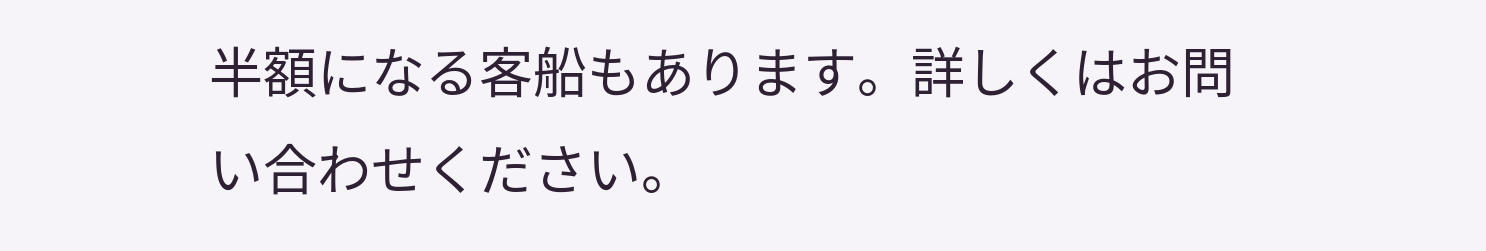半額になる客船もあります。詳しくはお問い合わせください。